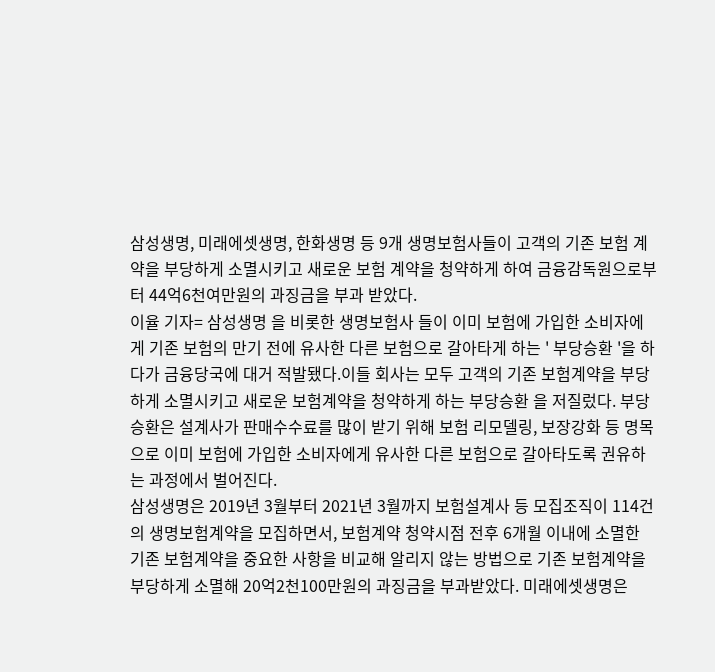삼성생명, 미래에셋생명, 한화생명 등 9개 생명보험사들이 고객의 기존 보험 계약을 부당하게 소멸시키고 새로운 보험 계약을 청약하게 하여 금융감독원으로부터 44억6천여만원의 과징금을 부과 받았다.
이율 기자= 삼성생명 을 비롯한 생명보험사 들이 이미 보험에 가입한 소비자에게 기존 보험의 만기 전에 유사한 다른 보험으로 갈아타게 하는 ' 부당승환 '을 하다가 금융당국에 대거 적발됐다.이들 회사는 모두 고객의 기존 보험계약을 부당하게 소멸시키고 새로운 보험계약을 청약하게 하는 부당승환 을 저질렀다. 부당 승환은 설계사가 판매수수료를 많이 받기 위해 보험 리모델링, 보장강화 등 명목으로 이미 보험에 가입한 소비자에게 유사한 다른 보험으로 갈아타도록 권유하는 과정에서 벌어진다.
삼성생명은 2019년 3월부터 2021년 3월까지 보험설계사 등 모집조직이 114건의 생명보험계약을 모집하면서, 보험계약 청약시점 전후 6개월 이내에 소멸한 기존 보험계약을 중요한 사항을 비교해 알리지 않는 방법으로 기존 보험계약을 부당하게 소멸해 20억2천100만원의 과징금을 부과받았다. 미래에셋생명은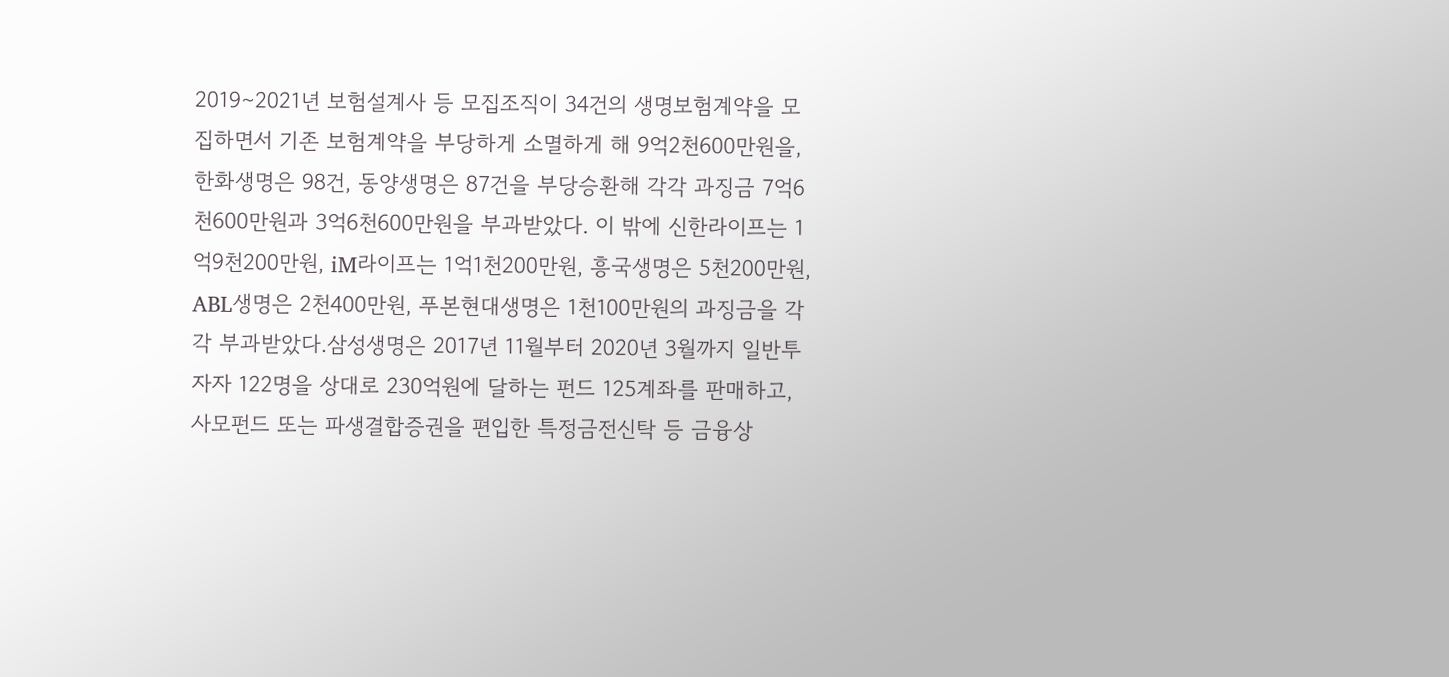2019∼2021년 보험설계사 등 모집조직이 34건의 생명보험계약을 모집하면서 기존 보험계약을 부당하게 소멸하게 해 9억2천600만원을, 한화생명은 98건, 동양생명은 87건을 부당승환해 각각 과징금 7억6천600만원과 3억6천600만원을 부과받았다. 이 밖에 신한라이프는 1억9천200만원, iM라이프는 1억1천200만원, 흥국생명은 5천200만원, ABL생명은 2천400만원, 푸본현대생명은 1천100만원의 과징금을 각각 부과받았다.삼성생명은 2017년 11월부터 2020년 3월까지 일반투자자 122명을 상대로 230억원에 달하는 펀드 125계좌를 판매하고, 사모펀드 또는 파생결합증권을 편입한 특정금전신탁 등 금융상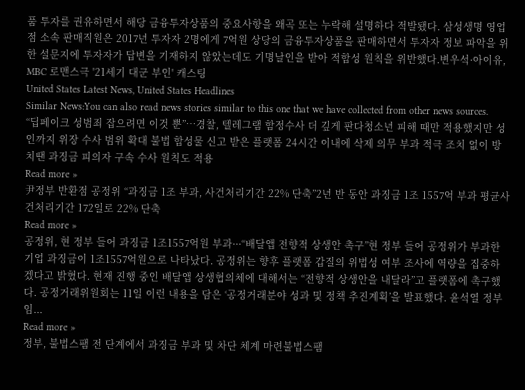품 투자를 권유하면서 해당 금융투자상품의 중요사항을 왜곡 또는 누락해 설명하다 적발됐다. 삼성생명 영업점 소속 판매직원은 2017년 투자자 2명에게 7억원 상당의 금융투자상품을 판매하면서 투자자 정보 파악을 위한 설문지에 투자자가 답변을 기재하지 않았는데도 기명날인을 받아 적합성 원칙을 위반했다.변우석·아이유, MBC 로맨스극 '21세기 대군 부인' 캐스팅
United States Latest News, United States Headlines
Similar News:You can also read news stories similar to this one that we have collected from other news sources.
“딥페이크 성범죄 잡으려면 이것 뿐”…경찰, 텔레그램 함정수사 더 깊게 판다청소년 피해 때만 적용했지만 성인까지 위장 수사 범위 확대 불법 합성물 신고 받은 플랫폼 24시간 이내에 삭제 의무 부과 적극 조치 없이 방치땐 과징금 피의자 구속 수사 원칙도 적용
Read more »
尹정부 반환점 공정위 “과징금 1조 부과, 사건처리기간 22% 단축”2년 반 동안 과징금 1조 1557억 부과 평균사건처리기간 172일로 22% 단축
Read more »
공정위, 현 정부 들어 과징금 1조1557억원 부과···“배달앱 전향적 상생안 촉구”현 정부 들어 공정위가 부과한 기업 과징금이 1조1557억원으로 나타났다. 공정위는 향후 플랫폼 갑질의 위법성 여부 조사에 역량을 집중하겠다고 밝혔다. 현재 진행 중인 배달앱 상생협의체에 대해서는 “전향적 상생안을 내달라”고 플랫폼에 촉구했다. 공정거래위원회는 11일 이런 내용을 담은 ‘공정거래분야 성과 및 정책 추진계획’을 발표했다. 윤석열 정부 임...
Read more »
정부, 불법스팸 전 단계에서 과징금 부과 및 차단 체계 마련불법스팸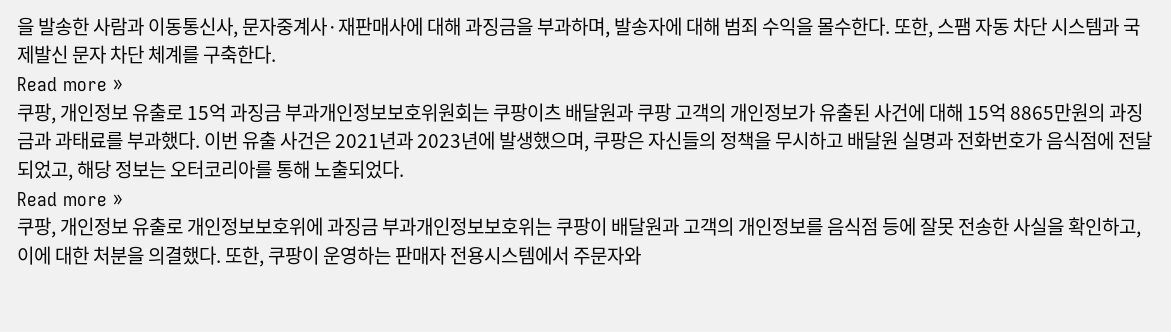을 발송한 사람과 이동통신사, 문자중계사·재판매사에 대해 과징금을 부과하며, 발송자에 대해 범죄 수익을 몰수한다. 또한, 스팸 자동 차단 시스템과 국제발신 문자 차단 체계를 구축한다.
Read more »
쿠팡, 개인정보 유출로 15억 과징금 부과개인정보보호위원회는 쿠팡이츠 배달원과 쿠팡 고객의 개인정보가 유출된 사건에 대해 15억 8865만원의 과징금과 과태료를 부과했다. 이번 유출 사건은 2021년과 2023년에 발생했으며, 쿠팡은 자신들의 정책을 무시하고 배달원 실명과 전화번호가 음식점에 전달되었고, 해당 정보는 오터코리아를 통해 노출되었다.
Read more »
쿠팡, 개인정보 유출로 개인정보보호위에 과징금 부과개인정보보호위는 쿠팡이 배달원과 고객의 개인정보를 음식점 등에 잘못 전송한 사실을 확인하고, 이에 대한 처분을 의결했다. 또한, 쿠팡이 운영하는 판매자 전용시스템에서 주문자와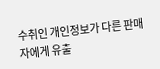수취인 개인정보가 다른 판매자에게 유출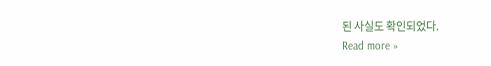된 사실도 확인되었다.
Read more »